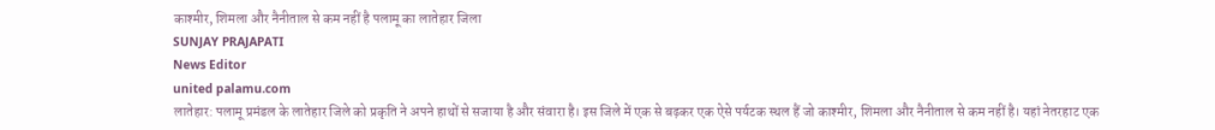काश्मीर, शिमला और नैनीताल से कम नहीं है पलामू का लातेहार जिला
SUNJAY PRAJAPATI
News Editor
united palamu.com
लातेहार: पलामू प्रमंडल के लातेहार जिले को प्रकृति ने अपने हाथों से सजाया है और संवारा है। इस जिले में एक से बढ़कर एक ऐसे पर्यटक स्थल हैं जो काश्मीर, शिमला और नैनीताल से कम नहीं है। यहां नेतरहाट एक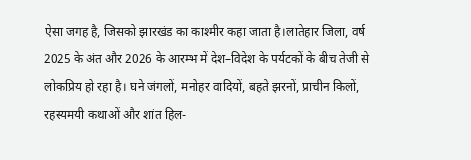ऐसा जगह है, जिसको झारखंड का काश्मीर कहा जाता है।लातेहार जिला, वर्ष 2025 के अंत और 2026 के आरम्भ में देश–विदेश के पर्यटकों के बीच तेजी से लोकप्रिय हो रहा है। घने जंगलों, मनोहर वादियों, बहते झरनों, प्राचीन किलों, रहस्यमयी कथाओं और शांत हिल-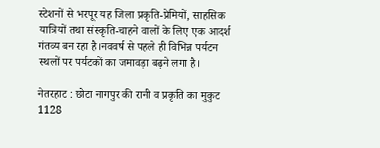स्टेशनों से भरपूर यह जिला प्रकृति-प्रेमियों, साहसिक यात्रियों तथा संस्कृति-चाहने वालों के लिए एक आदर्श गंतव्य बन रहा है।नववर्ष से पहले ही विभिन्न पर्यटन स्थलों पर पर्यटकों का जमावड़ा बढ़ने लगा है।

नेतरहाट : छोटा नागपुर की रानी व प्रकृति का मुकुट
1128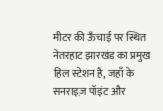मीटर की ऊँचाई पर स्थित नेतरहाट झारखंड का प्रमुख हिल स्टेशन है, जहाँ के सनराइज़ पॉइंट और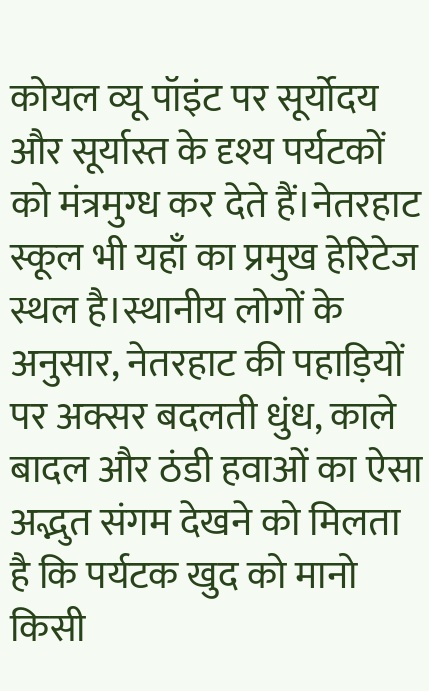कोयल व्यू पॉइंट पर सूर्योदय और सूर्यास्त के दृश्य पर्यटकों को मंत्रमुग्ध कर देते हैं।नेतरहाट स्कूल भी यहाँ का प्रमुख हेरिटेज स्थल है।स्थानीय लोगों के अनुसार, नेतरहाट की पहाड़ियों पर अक्सर बदलती धुंध, काले बादल और ठंडी हवाओं का ऐसा अद्भुत संगम देखने को मिलता है कि पर्यटक खुद को मानो किसी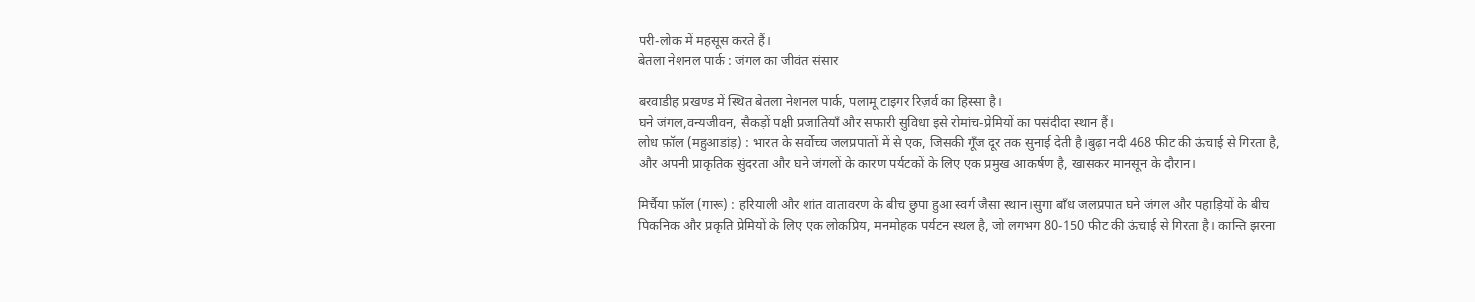परी-लोक में महसूस करते हैं।
बेतला नेशनल पार्क : जंगल का जीवंत संसार

बरवाडीह प्रखण्ड में स्थित बेतला नेशनल पार्क, पलामू टाइगर रिज़र्व का हिस्सा है।
घने जंगल,वन्यजीवन, सैकड़ों पक्षी प्रजातियाँ और सफारी सुविधा इसे रोमांच-प्रेमियों का पसंदीदा स्थान हैं।
लोध फ़ॉल (महुआडांड़) : भारत के सर्वोच्च जलप्रपातों में से एक, जिसकी गूँज दूर तक सुनाई देती है।बुढ़ा नदी 468 फीट की ऊंचाई से गिरता है, और अपनी प्राकृतिक सुंदरता और घने जंगलों के कारण पर्यटकों के लिए एक प्रमुख आकर्षण है, खासकर मानसून के दौरान।

मिर्चैया फ़ॉल (गारू) : हरियाली और शांत वातावरण के बीच छुपा हुआ स्वर्ग जैसा स्थान।सुगा बाँध जलप्रपात घने जंगल और पहाड़ियों के बीच पिकनिक और प्रकृति प्रेमियों के लिए एक लोकप्रिय, मनमोहक पर्यटन स्थल है, जो लगभग 80-150 फीट की ऊंचाई से गिरता है। कान्ति झरना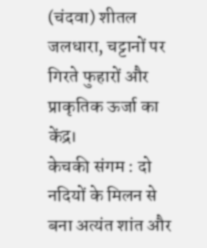(चंदवा) शीतल जलधारा, चट्टानों पर गिरते फुहारों और प्राकृतिक ऊर्जा का केंद्र।
केचकी संगम : दो नदियों के मिलन से बना अत्यंत शांत और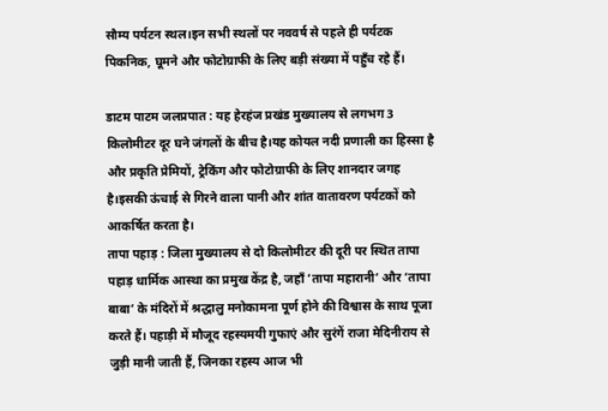सौम्य पर्यटन स्थल।इन सभी स्थलों पर नववर्ष से पहले ही पर्यटक पिकनिक, घूमने और फोटोग्राफी के लिए बड़ी संख्या में पहुँच रहे हैं।

डाटम पाटम जलप्रपात : यह हेरहंज प्रखंड मुख्यालय से लगभग 3 किलोमीटर दूर घने जंगलों के बीच है।यह कोयल नदी प्रणाली का हिस्सा है और प्रकृति प्रेमियों, ट्रेकिंग और फोटोग्राफी के लिए शानदार जगह है।इसकी ऊंचाई से गिरने वाला पानी और शांत वातावरण पर्यटकों को आकर्षित करता है।
तापा पहाड़ : जिला मुख्यालय से दो किलोमीटर की दूरी पर स्थित तापा पहाड़ धार्मिक आस्था का प्रमुख केंद्र है, जहाँ ‘तापा महारानी’ और ‘तापा बाबा’ के मंदिरों में श्रद्धालु मनोकामना पूर्ण होने की विश्वास के साथ पूजा करते हैं। पहाड़ी में मौजूद रहस्यमयी गुफाएं और सुरंगें राजा मेदिनीराय से जुड़ी मानी जाती हैं, जिनका रहस्य आज भी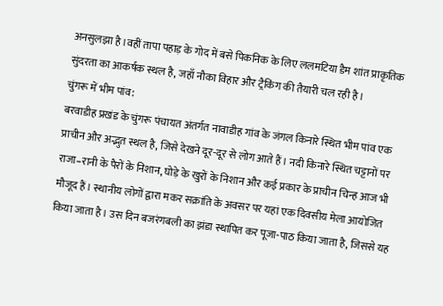अनसुलझा है।वहीं तापा पहाड़ के गोद में बसे पिकनिक के लिए ललमटिया डैम शांत प्राकृतिक सुंदरता का आकर्षक स्थल है, जहाँ नौका विहार और ट्रैकिंग की तैयारी चल रही है।
चुंगरू में भीम पांव:
बरवाडीह प्रखंड के चुंगरू पंचायत अंतर्गत नावाडीह गांव के जंगल किनारे स्थित भीम पांव एक प्राचीन और अद्भुत स्थल है, जिसे देखने दूर-दूर से लोग आते हैं। नदी किनारे स्थित चट्टानों पर राजा–रानी के पैरों के निशान, घोड़े के खुरों के निशान और कई प्रकार के प्राचीन चिन्ह आज भी मौजूद हैं। स्थानीय लोगों द्वारा मकर सक्रांति के अवसर पर यहां एक दिवसीय मेला आयोजित किया जाता है। उस दिन बजरंगबली का झंडा स्थापित कर पूजा-पाठ किया जाता है, जिससे यह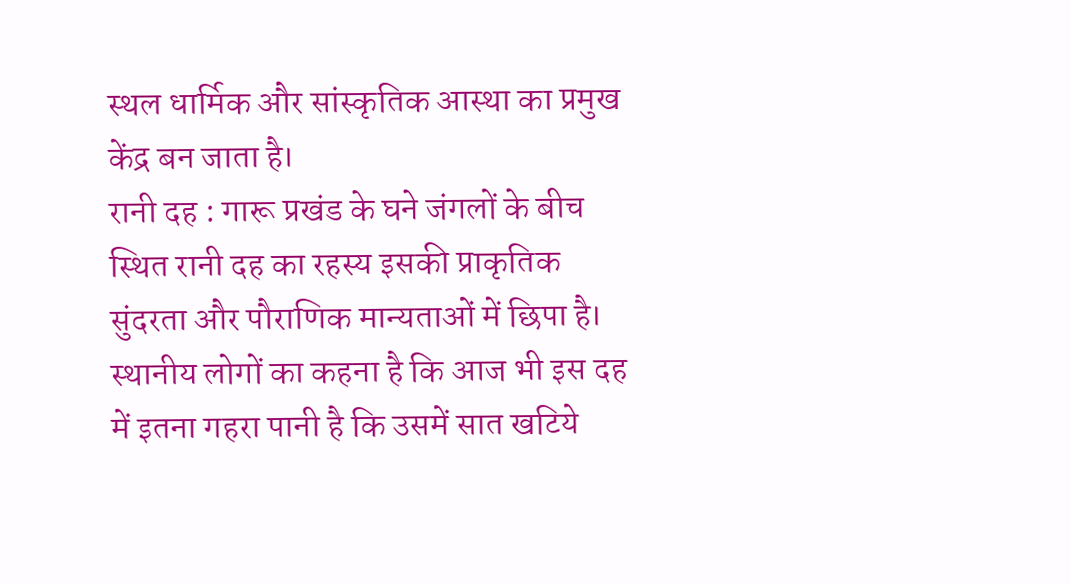स्थल धार्मिक और सांस्कृतिक आस्था का प्रमुख केंद्र बन जाता है।
रानी दह : गारू प्रखंड के घने जंगलों के बीच स्थित रानी दह का रहस्य इसकी प्राकृतिक सुंदरता और पौराणिक मान्यताओं में छिपा है। स्थानीय लोगों का कहना है कि आज भी इस दह में इतना गहरा पानी है कि उसमें सात खटिये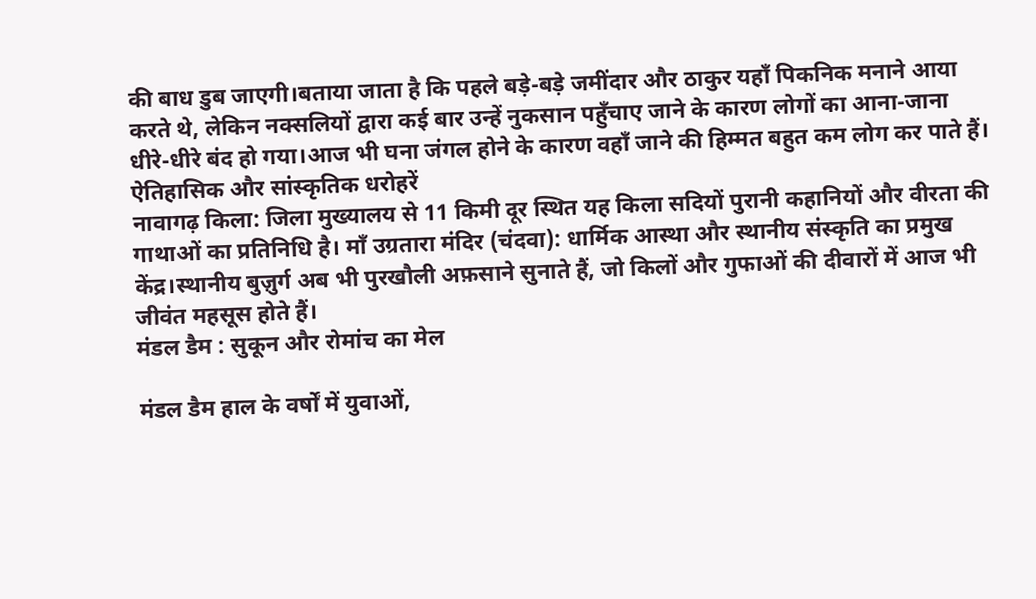की बाध डुब जाएगी।बताया जाता है कि पहले बड़े-बड़े जमींदार और ठाकुर यहाँ पिकनिक मनाने आया करते थे, लेकिन नक्सलियों द्वारा कई बार उन्हें नुकसान पहुँचाए जाने के कारण लोगों का आना-जाना धीरे-धीरे बंद हो गया।आज भी घना जंगल होने के कारण वहाँ जाने की हिम्मत बहुत कम लोग कर पाते हैं।
ऐतिहासिक और सांस्कृतिक धरोहरें
नावागढ़ किला: जिला मुख्यालय से 11 किमी दूर स्थित यह किला सदियों पुरानी कहानियों और वीरता की गाथाओं का प्रतिनिधि है। माँ उग्रतारा मंदिर (चंदवा): धार्मिक आस्था और स्थानीय संस्कृति का प्रमुख केंद्र।स्थानीय बुज़ुर्ग अब भी पुरखौली अफ़साने सुनाते हैं, जो किलों और गुफाओं की दीवारों में आज भी जीवंत महसूस होते हैं।
मंडल डैम : सुकून और रोमांच का मेल

मंडल डैम हाल के वर्षों में युवाओं,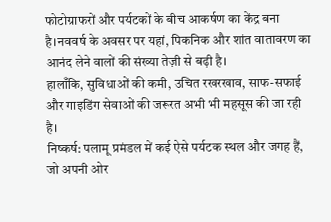फोटोग्राफरों और पर्यटकों के बीच आकर्षण का केंद्र बना है।नववर्ष के अवसर पर यहां, पिकनिक और शांत वातावरण का आनंद लेने वालों की संख्या तेज़ी से बढ़ी है।
हालाँकि, सुविधाओं की कमी, उचित रखरखाव, साफ-सफाई और गाइडिंग सेवाओं की जरूरत अभी भी महसूस की जा रही है।
निष्कर्ष: पलामू प्रमंडल में कई ऐसे पर्यटक स्थल और जगह हैं, जो अपनी ओर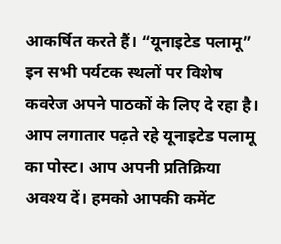आकर्षित करते हैं। “यूनाइटेड पलामू” इन सभी पर्यटक स्थलों पर विशेष कवरेज अपने पाठकों के लिए दे रहा है। आप लगातार पढ़ते रहे यूनाइटेड पलामू का पोस्ट। आप अपनी प्रतिक्रिया अवश्य दें। हमको आपकी कमेंट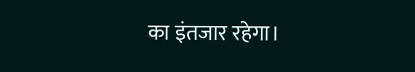का इंतजार रहेगा।